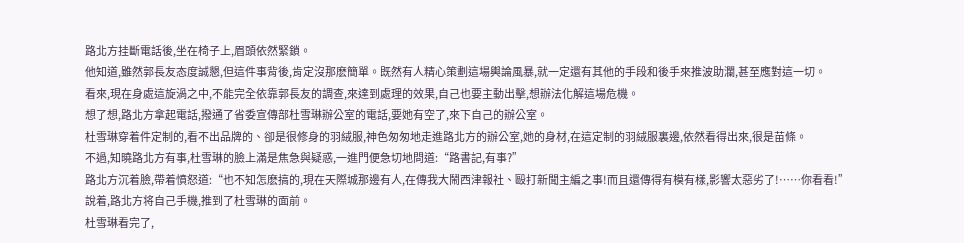路北方挂斷電話後,坐在椅子上,眉頭依然緊鎖。
他知道,雖然郭長友态度誠懇,但這件事背後,肯定沒那麽簡單。既然有人精心策劃這場輿論風暴,就一定還有其他的手段和後手來推波助瀾,甚至應對這一切。
看來,現在身處這旋渦之中,不能完全依靠郭長友的調查,來達到處理的效果,自己也要主動出擊,想辦法化解這場危機。
想了想,路北方拿起電話,撥通了省委宣傳部杜雪琳辦公室的電話,要她有空了,來下自己的辦公室。
杜雪琳穿着件定制的,看不出品牌的、卻是很修身的羽絨服,神色匆匆地走進路北方的辦公室,她的身材,在這定制的羽絨服裏邊,依然看得出來,很是苗條。
不過,知曉路北方有事,杜雪琳的臉上滿是焦急與疑惑,一進門便急切地問道:“路書記,有事?”
路北方沉着臉,帶着憤怒道:“也不知怎麽搞的,現在天際城那邊有人,在傳我大鬧西津報社、毆打新聞主編之事!而且還傳得有模有樣,影響太惡劣了!……你看看!”
說着,路北方将自己手機,推到了杜雪琳的面前。
杜雪琳看完了,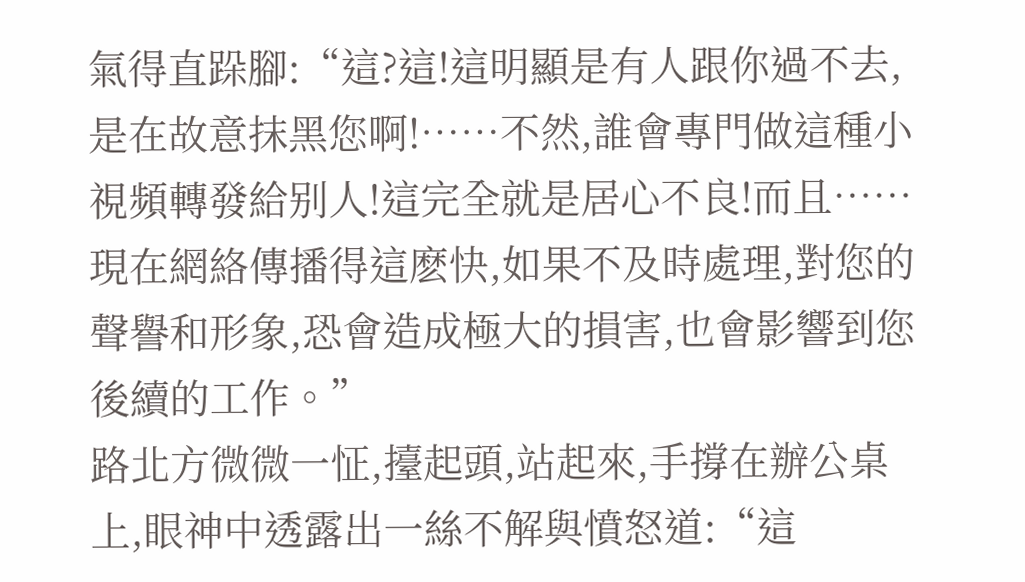氣得直跺腳:“這?這!這明顯是有人跟你過不去,是在故意抹黑您啊!……不然,誰會專門做這種小視頻轉發給别人!這完全就是居心不良!而且……現在網絡傳播得這麽快,如果不及時處理,對您的聲譽和形象,恐會造成極大的損害,也會影響到您後續的工作。”
路北方微微一怔,擡起頭,站起來,手撐在辦公桌上,眼神中透露出一絲不解與憤怒道:“這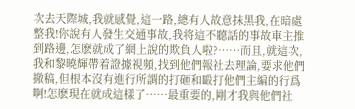次去天際城,我就感覺,這一路,總有人故意抹黑我,在暗處整我!你說有人發生交通事故,我将這不聽話的事故車主推到路邊,怎麽就成了網上說的欺負人啦?……而且,就這次,我和黎曉輝帶着證據視頻,找到他們報社去理論,要求他們撤稿,但根本沒有進行所謂的打砸和毆打他們主編的行爲啊!怎麽現在就成這樣了……最重要的,剛才我與他們社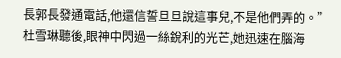長郭長發通電話,他還信誓旦旦說這事兒,不是他們弄的。”
杜雪琳聽後,眼神中閃過一絲銳利的光芒,她迅速在腦海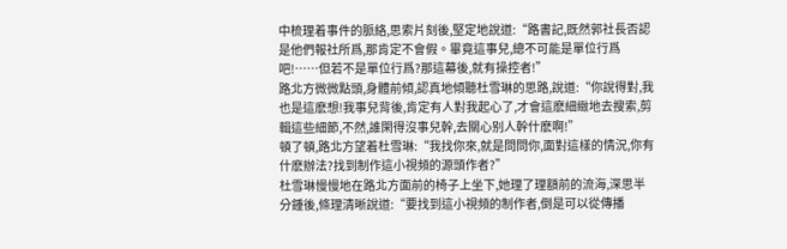中梳理着事件的脈絡,思索片刻後,堅定地說道:“路書記,既然郭社長否認是他們報社所爲,那肯定不會假。畢竟這事兒,總不可能是單位行爲吧!……但若不是單位行爲?那這幕後,就有操控者!”
路北方微微點頭,身體前傾,認真地傾聽杜雪琳的思路,說道:“你說得對,我也是這麽想!我事兒背後,肯定有人對我起心了,才會這麽細緻地去搜索,剪輯這些細節,不然,誰閑得沒事兒幹,去關心别人幹什麽啊!”
頓了頓,路北方望着杜雪琳:“我找你來,就是問問你,面對這樣的情況,你有什麽辦法?找到制作這小視頻的源頭作者?”
杜雪琳慢慢地在路北方面前的椅子上坐下,她理了理額前的流海,深思半分鍾後,條理清晰說道:“要找到這小視頻的制作者,倒是可以從傳播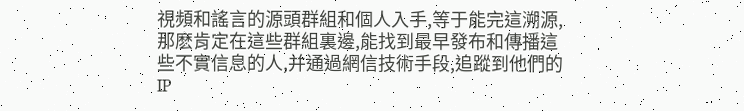視頻和謠言的源頭群組和個人入手,等于能完這溯源,那麽肯定在這些群組裏邊,能找到最早發布和傳播這些不實信息的人,并通過網信技術手段,追蹤到他們的IP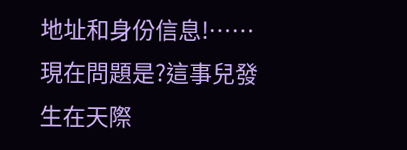地址和身份信息!……現在問題是?這事兒發生在天際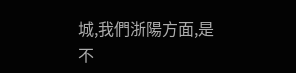城,我們浙陽方面,是不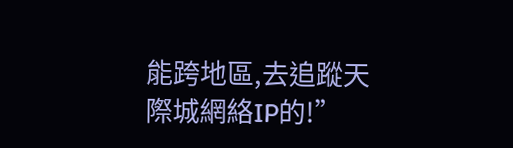能跨地區,去追蹤天際城網絡IP的!”